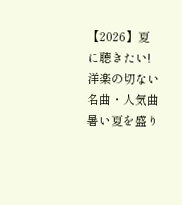【2026】夏に聴きたい!洋楽の切ない名曲・人気曲
暑い夏を盛り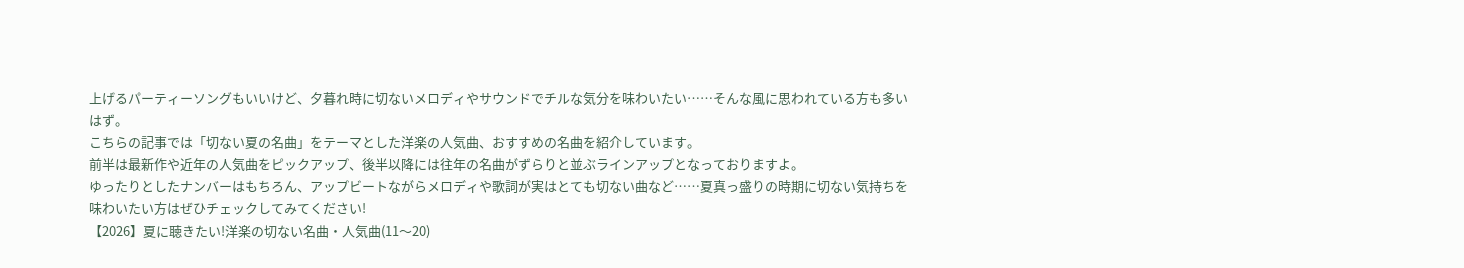上げるパーティーソングもいいけど、夕暮れ時に切ないメロディやサウンドでチルな気分を味わいたい……そんな風に思われている方も多いはず。
こちらの記事では「切ない夏の名曲」をテーマとした洋楽の人気曲、おすすめの名曲を紹介しています。
前半は最新作や近年の人気曲をピックアップ、後半以降には往年の名曲がずらりと並ぶラインアップとなっておりますよ。
ゆったりとしたナンバーはもちろん、アップビートながらメロディや歌詞が実はとても切ない曲など……夏真っ盛りの時期に切ない気持ちを味わいたい方はぜひチェックしてみてください!
【2026】夏に聴きたい!洋楽の切ない名曲・人気曲(11〜20)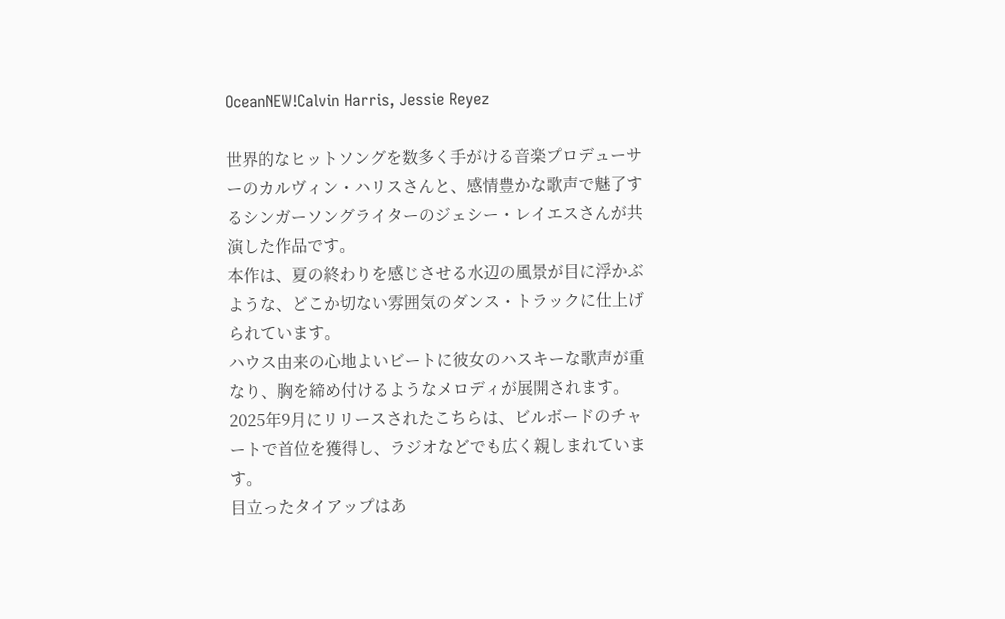OceanNEW!Calvin Harris, Jessie Reyez

世界的なヒットソングを数多く手がける音楽プロデューサーのカルヴィン・ハリスさんと、感情豊かな歌声で魅了するシンガーソングライターのジェシー・レイエスさんが共演した作品です。
本作は、夏の終わりを感じさせる水辺の風景が目に浮かぶような、どこか切ない雰囲気のダンス・トラックに仕上げられています。
ハウス由来の心地よいビートに彼女のハスキーな歌声が重なり、胸を締め付けるようなメロディが展開されます。
2025年9月にリリースされたこちらは、ビルボードのチャートで首位を獲得し、ラジオなどでも広く親しまれています。
目立ったタイアップはあ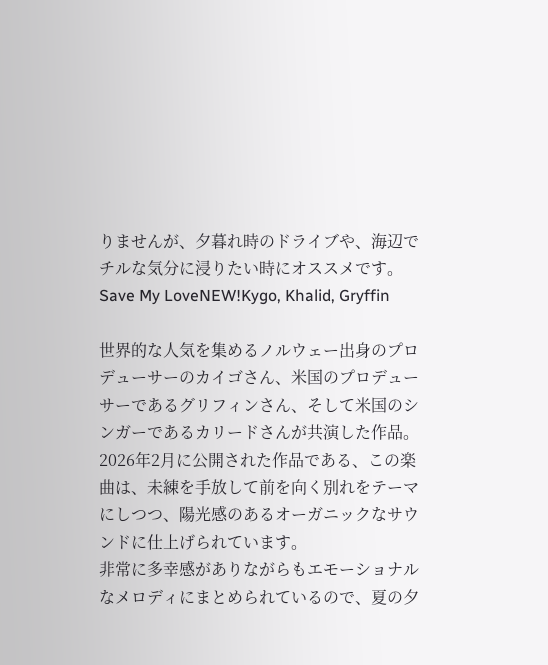りませんが、夕暮れ時のドライブや、海辺でチルな気分に浸りたい時にオススメです。
Save My LoveNEW!Kygo, Khalid, Gryffin

世界的な人気を集めるノルウェー出身のプロデューサーのカイゴさん、米国のプロデューサーであるグリフィンさん、そして米国のシンガーであるカリードさんが共演した作品。
2026年2月に公開された作品である、この楽曲は、未練を手放して前を向く別れをテーマにしつつ、陽光感のあるオーガニックなサウンドに仕上げられています。
非常に多幸感がありながらもエモーショナルなメロディにまとめられているので、夏の夕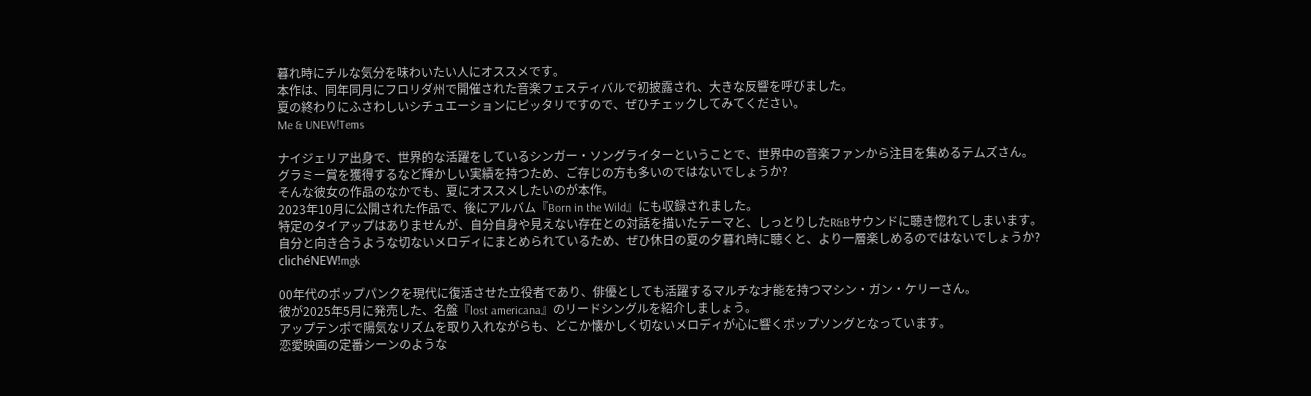暮れ時にチルな気分を味わいたい人にオススメです。
本作は、同年同月にフロリダ州で開催された音楽フェスティバルで初披露され、大きな反響を呼びました。
夏の終わりにふさわしいシチュエーションにピッタリですので、ぜひチェックしてみてください。
Me & UNEW!Tems

ナイジェリア出身で、世界的な活躍をしているシンガー・ソングライターということで、世界中の音楽ファンから注目を集めるテムズさん。
グラミー賞を獲得するなど輝かしい実績を持つため、ご存じの方も多いのではないでしょうか?
そんな彼女の作品のなかでも、夏にオススメしたいのが本作。
2023年10月に公開された作品で、後にアルバム『Born in the Wild』にも収録されました。
特定のタイアップはありませんが、自分自身や見えない存在との対話を描いたテーマと、しっとりしたR&Bサウンドに聴き惚れてしまいます。
自分と向き合うような切ないメロディにまとめられているため、ぜひ休日の夏の夕暮れ時に聴くと、より一層楽しめるのではないでしょうか?
clichéNEW!mgk

00年代のポップパンクを現代に復活させた立役者であり、俳優としても活躍するマルチな才能を持つマシン・ガン・ケリーさん。
彼が2025年5月に発売した、名盤『lost americana』のリードシングルを紹介しましょう。
アップテンポで陽気なリズムを取り入れながらも、どこか懐かしく切ないメロディが心に響くポップソングとなっています。
恋愛映画の定番シーンのような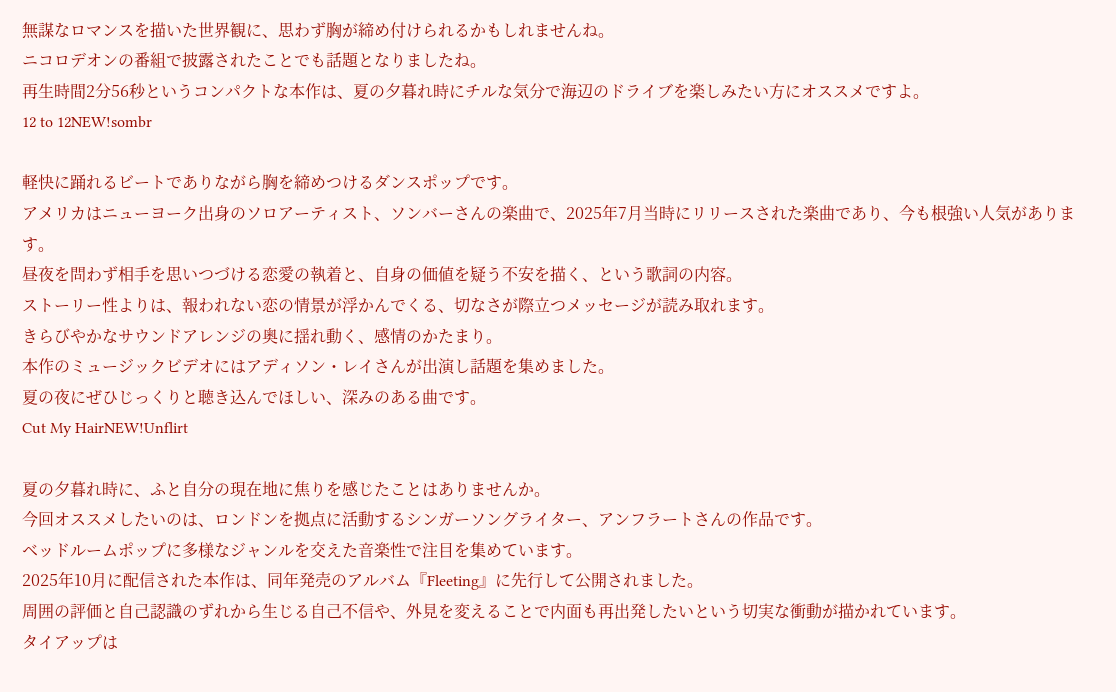無謀なロマンスを描いた世界観に、思わず胸が締め付けられるかもしれませんね。
ニコロデオンの番組で披露されたことでも話題となりましたね。
再生時間2分56秒というコンパクトな本作は、夏の夕暮れ時にチルな気分で海辺のドライブを楽しみたい方にオススメですよ。
12 to 12NEW!sombr

軽快に踊れるビートでありながら胸を締めつけるダンスポップです。
アメリカはニューヨーク出身のソロアーティスト、ソンバーさんの楽曲で、2025年7月当時にリリースされた楽曲であり、今も根強い人気があります。
昼夜を問わず相手を思いつづける恋愛の執着と、自身の価値を疑う不安を描く、という歌詞の内容。
ストーリー性よりは、報われない恋の情景が浮かんでくる、切なさが際立つメッセージが読み取れます。
きらびやかなサウンドアレンジの奥に揺れ動く、感情のかたまり。
本作のミュージックビデオにはアディソン・レイさんが出演し話題を集めました。
夏の夜にぜひじっくりと聴き込んでほしい、深みのある曲です。
Cut My HairNEW!Unflirt

夏の夕暮れ時に、ふと自分の現在地に焦りを感じたことはありませんか。
今回オススメしたいのは、ロンドンを拠点に活動するシンガーソングライター、アンフラートさんの作品です。
ベッドルームポップに多様なジャンルを交えた音楽性で注目を集めています。
2025年10月に配信された本作は、同年発売のアルバム『Fleeting』に先行して公開されました。
周囲の評価と自己認識のずれから生じる自己不信や、外見を変えることで内面も再出発したいという切実な衝動が描かれています。
タイアップは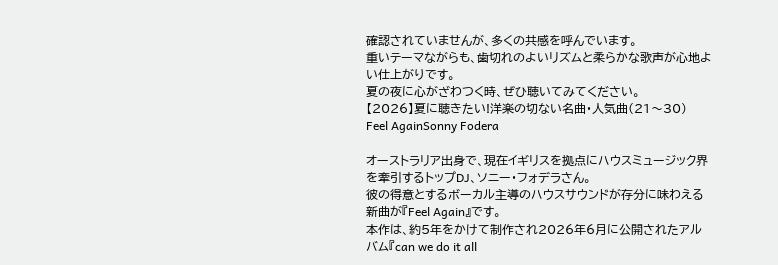確認されていませんが、多くの共感を呼んでいます。
重いテーマながらも、歯切れのよいリズムと柔らかな歌声が心地よい仕上がりです。
夏の夜に心がざわつく時、ぜひ聴いてみてください。
【2026】夏に聴きたい!洋楽の切ない名曲・人気曲(21〜30)
Feel AgainSonny Fodera

オーストラリア出身で、現在イギリスを拠点にハウスミュージック界を牽引するトップDJ、ソニー・フォデラさん。
彼の得意とするボーカル主導のハウスサウンドが存分に味わえる新曲が『Feel Again』です。
本作は、約5年をかけて制作され2026年6月に公開されたアルバム『can we do it all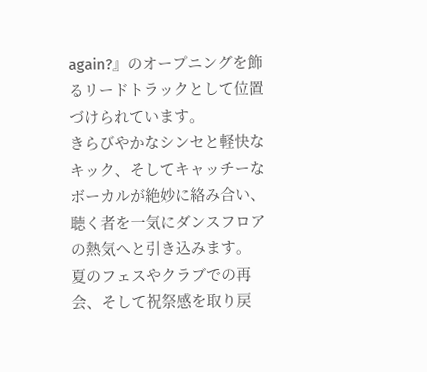again?』のオープニングを飾るリードトラックとして位置づけられています。
きらびやかなシンセと軽快なキック、そしてキャッチーなボーカルが絶妙に絡み合い、聴く者を一気にダンスフロアの熱気へと引き込みます。
夏のフェスやクラブでの再会、そして祝祭感を取り戻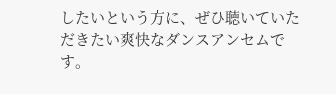したいという方に、ぜひ聴いていただきたい爽快なダンスアンセムです。